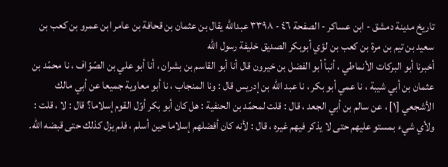تاريخ مدينة دمشق - ابن عساكر - الصفحة ٤٦ - ٣٣٩٨ عبدالله يقال بن عثمان بن قحافة بن عامر ابن عمرو بن كعب بن سعيد بن تيم بن مرة بن كعب بن لؤي أبوبكر الصديق خليفة رسول الله
أخبرنا أبو البركات الأنماطي ، أنبأ أبو الفضل بن خيرون قال أنا أبو القاسم بن بشران ، أنا أبو علي بن الصّوّاف ، نا محمّد بن عثمان بن أبي شيبة ، نا عمي أبو بكر ، نا عبد الله بن إدريس قال : ونا المنجاب ، نا أبو معاوية جميعا عن أبي مالك الأشجعي [١] ، عن سالم بن أبي الجعد ، قال : قلت لمحمّد بن الحنفية : هل كان أبو بكر أوّل القوم إسلاما؟ قال : لا ، قلت : ولأي شيء بمستو عليهم حتى لا يذكر فيهم غيره ، قال : لأنه كان أفضلهم إسلاما حين أسلم ، فلم يزل كذلك حتى قبضه الله.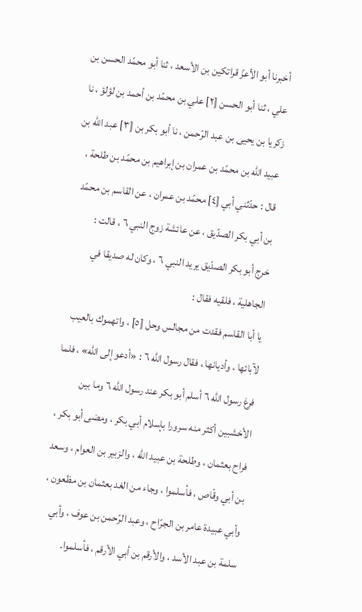أخبرنا أبو الأعزّ قراتكين بن الأسعد ، ثنا أبو محمّد الحسن بن علي ، ثنا أبو الحسن [٢] علي بن محمّد بن أحمد بن لؤلؤ ، نا زكريا بن يحيى بن عبد الرّحمن ، نا أبو بكر بن [٣] عبد الله بن عبيد الله بن محمّد بن عمران بن إبراهيم بن محمّد بن طلحة ، قال : حدّثني أبي [٤] محمّد بن عمران ، عن القاسم بن محمّد بن أبي بكر الصدّيق ، عن عائشة زوج النبي ٦ ، قالت :
خرج أبو بكر الصدّيق يريد النبي ٦ ، وكان له صديقا في الجاهلية ، فلقيه فقال :
يا أبا القاسم فقدت من مجالس وحل [٥] ، واتهموك بالعيب لآبائها ، وأديانها ، فقال رسول الله ٦ : «أدعو إلى الله» ، فلما فرغ رسول الله ٦ أسلم أبو بكر عند رسول الله ٦ وما بين الأخشبين أكثر منه سرورا بإسلام أبي بكر ، ومضى أبو بكر ، فراح بعثمان ، وطلحة بن عبيد الله ، والزبير بن العوام ، وسعد بن أبي وقّاص ، فأسلموا ، وجاء من الغد بعثمان بن مظعون ، وأبي عبيدة عامر بن الجرّاح ، وعبد الرّحمن بن عوف ، وأبي سلمة بن عبد الأسد ، والأرقم بن أبي الأرقم ، فأسلموا.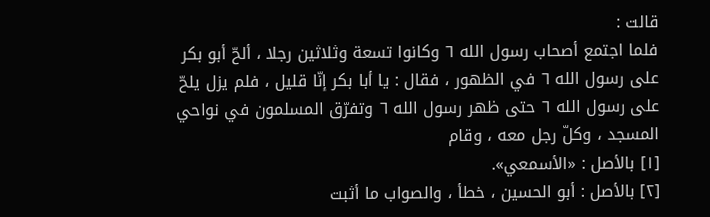قالت :
فلما اجتمع أصحاب رسول الله ٦ وكانوا تسعة وثلاثين رجلا ، ألحّ أبو بكر على رسول الله ٦ في الظهور ، فقال : يا أبا بكر إنّا قليل ، فلم يزل يلحّ على رسول الله ٦ حتى ظهر رسول الله ٦ وتفرّق المسلمون في نواحي المسجد ، وكلّ رجل معه ، وقام
[١] بالأصل : «الأسمعي».
[٢] بالأصل : أبو الحسين ، خطأ ، والصواب ما أثبت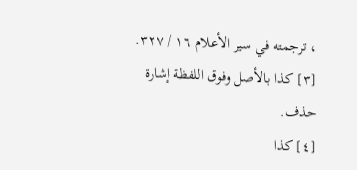، ترجمته في سير الأعلام ١٦ / ٣٢٧.
[٣] كذا بالأصل وفوق اللفظة إشارة حذف.
[٤] كذا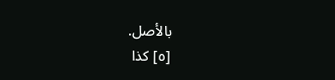بالأصل.
[٥] كذا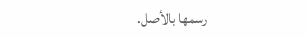رسمها بالأصل.